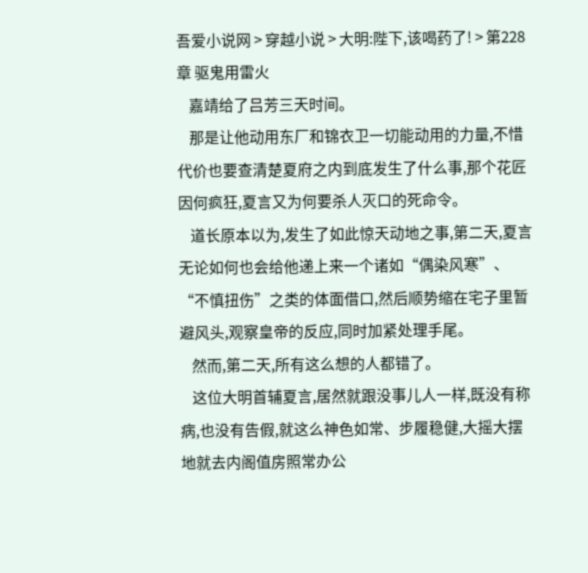吾爱小说网 > 穿越小说 > 大明:陛下,该喝药了! > 第228章 驱鬼用雷火
    嘉靖给了吕芳三天时间。
    那是让他动用东厂和锦衣卫一切能动用的力量,不惜代价也要查清楚夏府之内到底发生了什么事,那个花匠因何疯狂,夏言又为何要杀人灭口的死命令。
    道长原本以为,发生了如此惊天动地之事,第二天,夏言无论如何也会给他递上来一个诸如“偶染风寒”、“不慎扭伤”之类的体面借口,然后顺势缩在宅子里暂避风头,观察皇帝的反应,同时加紧处理手尾。
    然而,第二天,所有这么想的人都错了。
    这位大明首辅夏言,居然就跟没事儿人一样,既没有称病,也没有告假,就这么神色如常、步履稳健,大摇大摆地就去内阁值房照常办公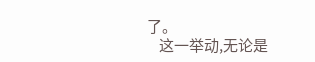了。
    这一举动,无论是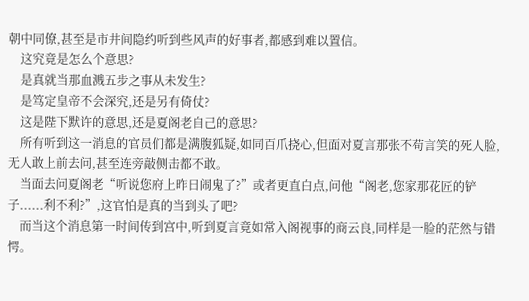朝中同僚,甚至是市井间隐约听到些风声的好事者,都感到难以置信。
    这究竟是怎么个意思?
    是真就当那血溅五步之事从未发生?
    是笃定皇帝不会深究,还是另有倚仗?
    这是陛下默许的意思,还是夏阁老自己的意思?
    所有听到这一消息的官员们都是满腹狐疑,如同百爪挠心,但面对夏言那张不苟言笑的死人脸,无人敢上前去问,甚至连旁敲侧击都不敢。
    当面去问夏阁老“听说您府上昨日闹鬼了?”或者更直白点,问他“阁老,您家那花匠的铲子......利不利?”,这官怕是真的当到头了吧?
    而当这个消息第一时间传到宫中,听到夏言竟如常入阁视事的商云良,同样是一脸的茫然与错愕。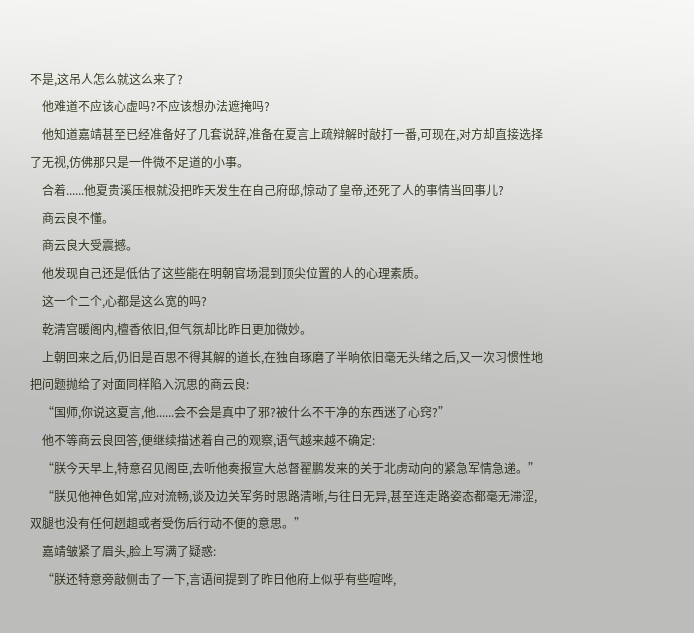不是,这吊人怎么就这么来了?
    他难道不应该心虚吗?不应该想办法遮掩吗?
    他知道嘉靖甚至已经准备好了几套说辞,准备在夏言上疏辩解时敲打一番,可现在,对方却直接选择了无视,仿佛那只是一件微不足道的小事。
    合着......他夏贵溪压根就没把昨天发生在自己府邸,惊动了皇帝,还死了人的事情当回事儿?
    商云良不懂。
    商云良大受震撼。
    他发现自己还是低估了这些能在明朝官场混到顶尖位置的人的心理素质。
    这一个二个,心都是这么宽的吗?
    乾清宫暖阁内,檀香依旧,但气氛却比昨日更加微妙。
    上朝回来之后,仍旧是百思不得其解的道长,在独自琢磨了半晌依旧毫无头绪之后,又一次习惯性地把问题抛给了对面同样陷入沉思的商云良:
    “国师,你说这夏言,他......会不会是真中了邪?被什么不干净的东西迷了心窍?”
    他不等商云良回答,便继续描述着自己的观察,语气越来越不确定:
    “朕今天早上,特意召见阁臣,去听他奏报宣大总督翟鹏发来的关于北虏动向的紧急军情急递。”
    “朕见他神色如常,应对流畅,谈及边关军务时思路清晰,与往日无异,甚至连走路姿态都毫无滞涩,双腿也没有任何趔趄或者受伤后行动不便的意思。”
    嘉靖皱紧了眉头,脸上写满了疑惑:
    “朕还特意旁敲侧击了一下,言语间提到了昨日他府上似乎有些喧哗,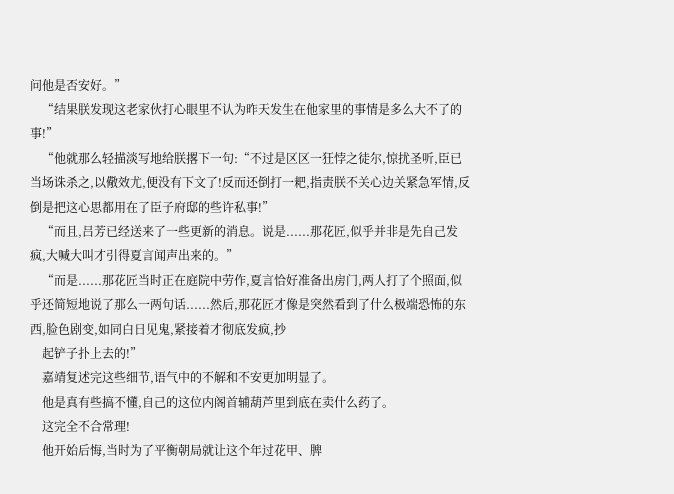问他是否安好。”
    “结果朕发现这老家伙打心眼里不认为昨天发生在他家里的事情是多么大不了的事!”
    “他就那么轻描淡写地给朕撂下一句:“不过是区区一狂悖之徒尔,惊扰圣听,臣已当场诛杀之,以儆效尤,便没有下文了!反而还倒打一耙,指责朕不关心边关紧急军情,反倒是把这心思都用在了臣子府邸的些许私事!”
    “而且,吕芳已经送来了一些更新的消息。说是......那花匠,似乎并非是先自己发疯,大喊大叫才引得夏言闻声出来的。”
    “而是......那花匠当时正在庭院中劳作,夏言恰好准备出房门,两人打了个照面,似乎还简短地说了那么一两句话......然后,那花匠才像是突然看到了什么极端恐怖的东西,脸色剧变,如同白日见鬼,紧接着才彻底发疯,抄
    起铲子扑上去的!”
    嘉靖复述完这些细节,语气中的不解和不安更加明显了。
    他是真有些搞不懂,自己的这位内阁首辅葫芦里到底在卖什么药了。
    这完全不合常理!
    他开始后悔,当时为了平衡朝局就让这个年过花甲、脾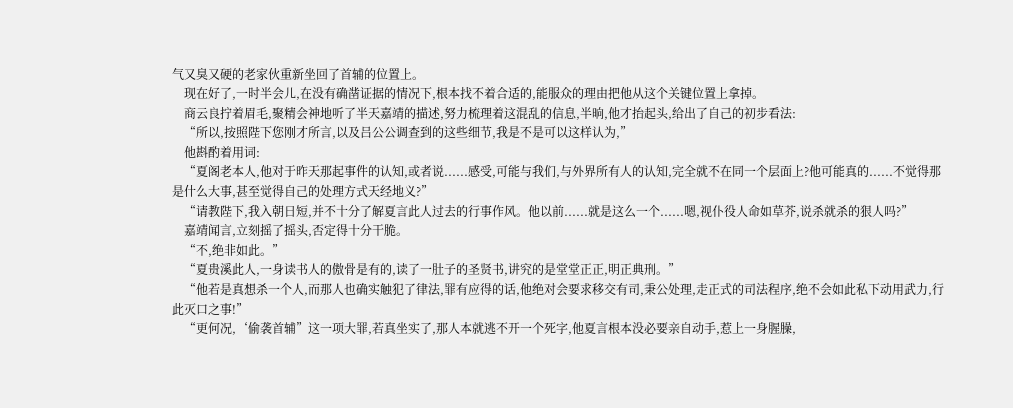气又臭又硬的老家伙重新坐回了首辅的位置上。
    现在好了,一时半会儿,在没有确凿证据的情况下,根本找不着合适的,能服众的理由把他从这个关键位置上拿掉。
    商云良拧着眉毛,聚精会神地听了半天嘉靖的描述,努力梳理着这混乱的信息,半晌,他才抬起头,给出了自己的初步看法:
    “所以,按照陛下您刚才所言,以及吕公公调查到的这些细节,我是不是可以这样认为,”
    他斟酌着用词:
    “夏阁老本人,他对于昨天那起事件的认知,或者说......感受,可能与我们,与外界所有人的认知,完全就不在同一个层面上?他可能真的......不觉得那是什么大事,甚至觉得自己的处理方式天经地义?”
    “请教陛下,我入朝日短,并不十分了解夏言此人过去的行事作风。他以前......就是这么一个......嗯,视仆役人命如草芥,说杀就杀的狠人吗?”
    嘉靖闻言,立刻摇了摇头,否定得十分干脆。
    “不,绝非如此。”
    “夏贵溪此人,一身读书人的傲骨是有的,读了一肚子的圣贤书,讲究的是堂堂正正,明正典刑。”
    “他若是真想杀一个人,而那人也确实触犯了律法,罪有应得的话,他绝对会要求移交有司,秉公处理,走正式的司法程序,绝不会如此私下动用武力,行此灭口之事!”
    “更何况,‘偷袭首辅”这一项大罪,若真坐实了,那人本就逃不开一个死字,他夏言根本没必要亲自动手,惹上一身腥臊,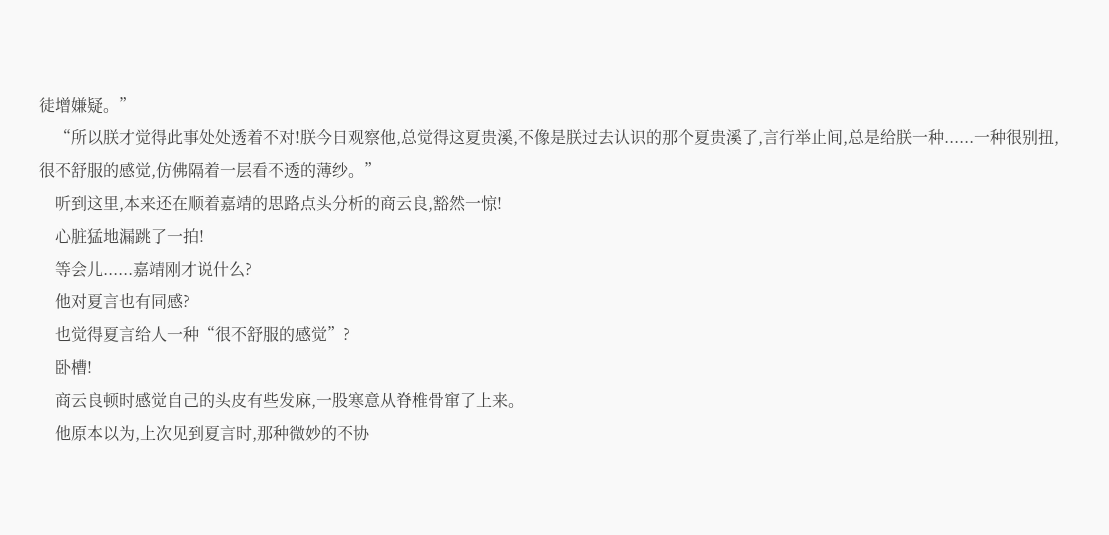徒增嫌疑。”
    “所以朕才觉得此事处处透着不对!朕今日观察他,总觉得这夏贵溪,不像是朕过去认识的那个夏贵溪了,言行举止间,总是给朕一种......一种很别扭,很不舒服的感觉,仿佛隔着一层看不透的薄纱。”
    听到这里,本来还在顺着嘉靖的思路点头分析的商云良,豁然一惊!
    心脏猛地漏跳了一拍!
    等会儿......嘉靖刚才说什么?
    他对夏言也有同感?
    也觉得夏言给人一种“很不舒服的感觉”?
    卧槽!
    商云良顿时感觉自己的头皮有些发麻,一股寒意从脊椎骨窜了上来。
    他原本以为,上次见到夏言时,那种微妙的不协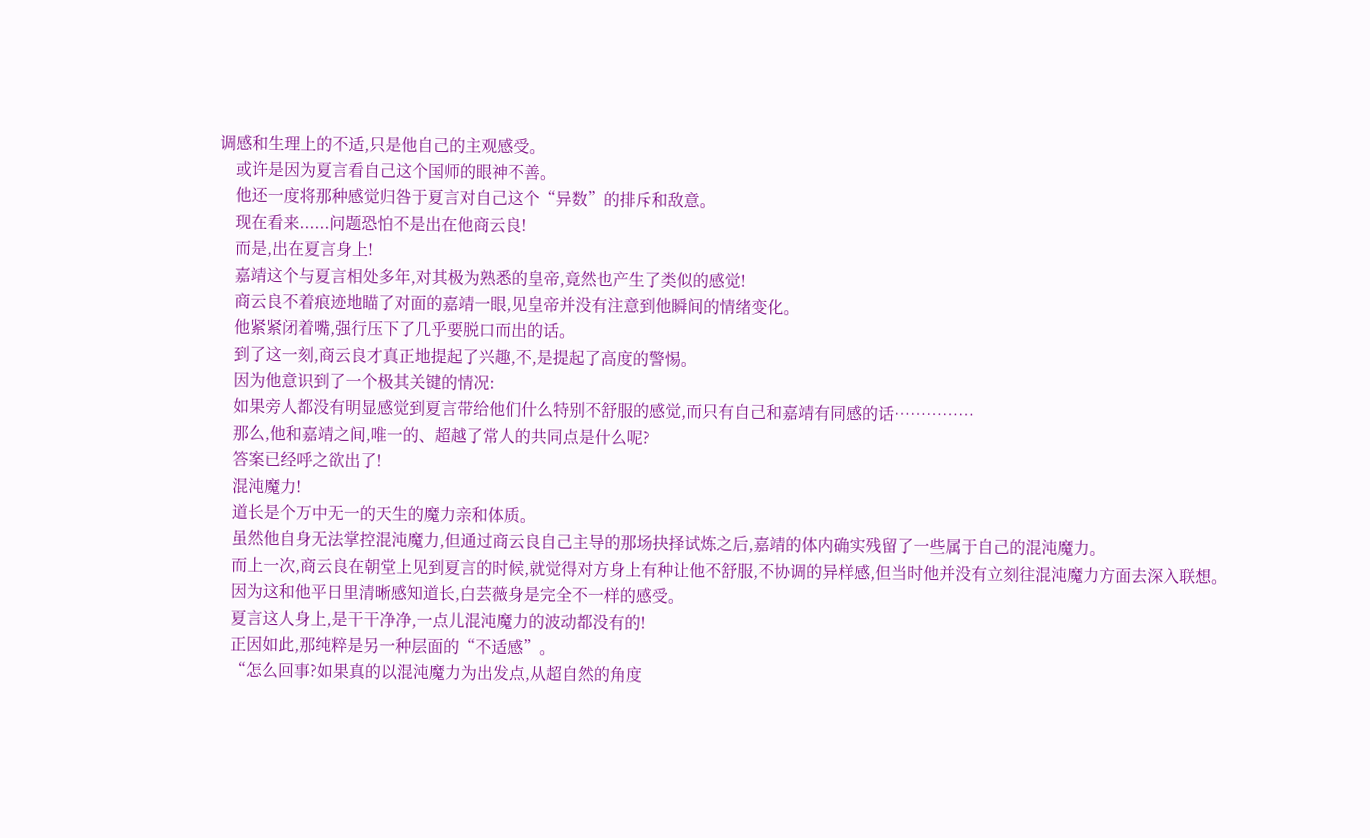调感和生理上的不适,只是他自己的主观感受。
    或许是因为夏言看自己这个国师的眼神不善。
    他还一度将那种感觉归咎于夏言对自己这个“异数”的排斥和敌意。
    现在看来......问题恐怕不是出在他商云良!
    而是,出在夏言身上!
    嘉靖这个与夏言相处多年,对其极为熟悉的皇帝,竟然也产生了类似的感觉!
    商云良不着痕迹地瞄了对面的嘉靖一眼,见皇帝并没有注意到他瞬间的情绪变化。
    他紧紧闭着嘴,强行压下了几乎要脱口而出的话。
    到了这一刻,商云良才真正地提起了兴趣,不,是提起了高度的警惕。
    因为他意识到了一个极其关键的情况:
    如果旁人都没有明显感觉到夏言带给他们什么特别不舒服的感觉,而只有自己和嘉靖有同感的话……………
    那么,他和嘉靖之间,唯一的、超越了常人的共同点是什么呢?
    答案已经呼之欲出了!
    混沌魔力!
    道长是个万中无一的天生的魔力亲和体质。
    虽然他自身无法掌控混沌魔力,但通过商云良自己主导的那场抉择试炼之后,嘉靖的体内确实残留了一些属于自己的混沌魔力。
    而上一次,商云良在朝堂上见到夏言的时候,就觉得对方身上有种让他不舒服,不协调的异样感,但当时他并没有立刻往混沌魔力方面去深入联想。
    因为这和他平日里清晰感知道长,白芸薇身是完全不一样的感受。
    夏言这人身上,是干干净净,一点儿混沌魔力的波动都没有的!
    正因如此,那纯粹是另一种层面的“不适感”。
    “怎么回事?如果真的以混沌魔力为出发点,从超自然的角度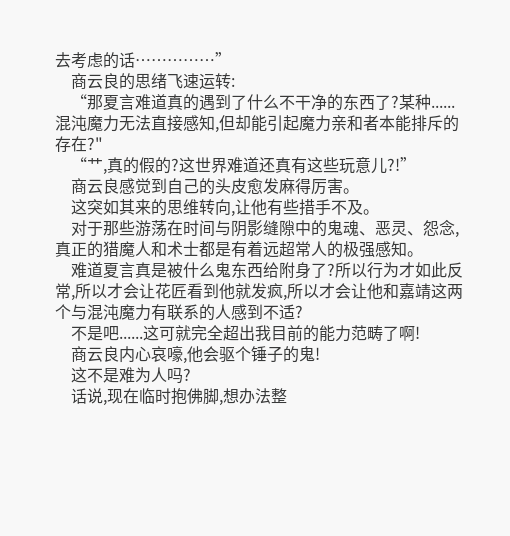去考虑的话……………”
    商云良的思绪飞速运转:
    “那夏言难道真的遇到了什么不干净的东西了?某种......混沌魔力无法直接感知,但却能引起魔力亲和者本能排斥的存在?"
    “艹,真的假的?这世界难道还真有这些玩意儿?!”
    商云良感觉到自己的头皮愈发麻得厉害。
    这突如其来的思维转向,让他有些措手不及。
    对于那些游荡在时间与阴影缝隙中的鬼魂、恶灵、怨念,真正的猎魔人和术士都是有着远超常人的极强感知。
    难道夏言真是被什么鬼东西给附身了?所以行为才如此反常,所以才会让花匠看到他就发疯,所以才会让他和嘉靖这两个与混沌魔力有联系的人感到不适?
    不是吧......这可就完全超出我目前的能力范畴了啊!
    商云良内心哀嚎,他会驱个锤子的鬼!
    这不是难为人吗?
    话说,现在临时抱佛脚,想办法整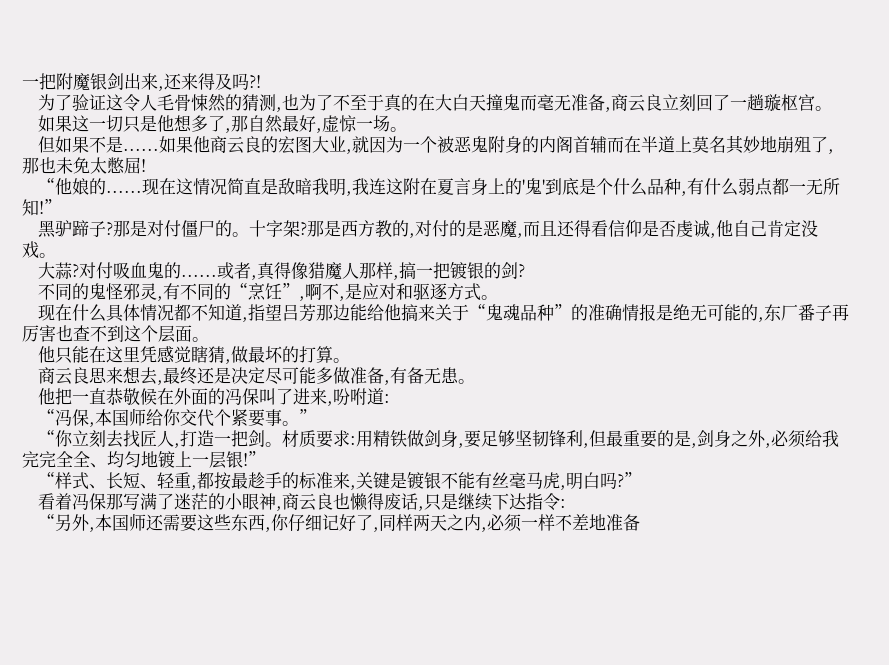一把附魔银剑出来,还来得及吗?!
    为了验证这令人毛骨悚然的猜测,也为了不至于真的在大白天撞鬼而毫无准备,商云良立刻回了一趟璇枢宫。
    如果这一切只是他想多了,那自然最好,虚惊一场。
    但如果不是......如果他商云良的宏图大业,就因为一个被恶鬼附身的内阁首辅而在半道上莫名其妙地崩殂了,那也未免太憋屈!
    “他娘的......现在这情况简直是敌暗我明,我连这附在夏言身上的'鬼'到底是个什么品种,有什么弱点都一无所知!”
    黑驴蹄子?那是对付僵尸的。十字架?那是西方教的,对付的是恶魔,而且还得看信仰是否虔诚,他自己肯定没戏。
    大蒜?对付吸血鬼的......或者,真得像猎魔人那样,搞一把镀银的剑?
    不同的鬼怪邪灵,有不同的“烹饪”,啊不,是应对和驱逐方式。
    现在什么具体情况都不知道,指望吕芳那边能给他搞来关于“鬼魂品种”的准确情报是绝无可能的,东厂番子再厉害也查不到这个层面。
    他只能在这里凭感觉瞎猜,做最坏的打算。
    商云良思来想去,最终还是决定尽可能多做准备,有备无患。
    他把一直恭敬候在外面的冯保叫了进来,吩咐道:
    “冯保,本国师给你交代个紧要事。”
    “你立刻去找匠人,打造一把剑。材质要求:用精铁做剑身,要足够坚韧锋利,但最重要的是,剑身之外,必须给我完完全全、均匀地镀上一层银!”
    “样式、长短、轻重,都按最趁手的标准来,关键是镀银不能有丝毫马虎,明白吗?”
    看着冯保那写满了迷茫的小眼神,商云良也懒得废话,只是继续下达指令:
    “另外,本国师还需要这些东西,你仔细记好了,同样两天之内,必须一样不差地准备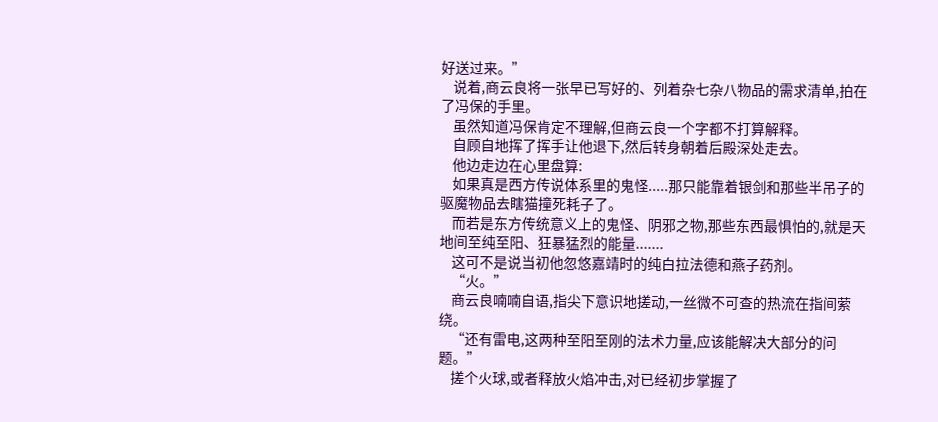好送过来。”
    说着,商云良将一张早已写好的、列着杂七杂八物品的需求清单,拍在了冯保的手里。
    虽然知道冯保肯定不理解,但商云良一个字都不打算解释。
    自顾自地挥了挥手让他退下,然后转身朝着后殿深处走去。
    他边走边在心里盘算:
    如果真是西方传说体系里的鬼怪.....那只能靠着银剑和那些半吊子的驱魔物品去瞎猫撞死耗子了。
    而若是东方传统意义上的鬼怪、阴邪之物,那些东西最惧怕的,就是天地间至纯至阳、狂暴猛烈的能量.......
    这可不是说当初他忽悠嘉靖时的纯白拉法德和燕子药剂。
    “火。”
    商云良喃喃自语,指尖下意识地搓动,一丝微不可查的热流在指间萦绕。
    “还有雷电,这两种至阳至刚的法术力量,应该能解决大部分的问题。”
    搓个火球,或者释放火焰冲击,对已经初步掌握了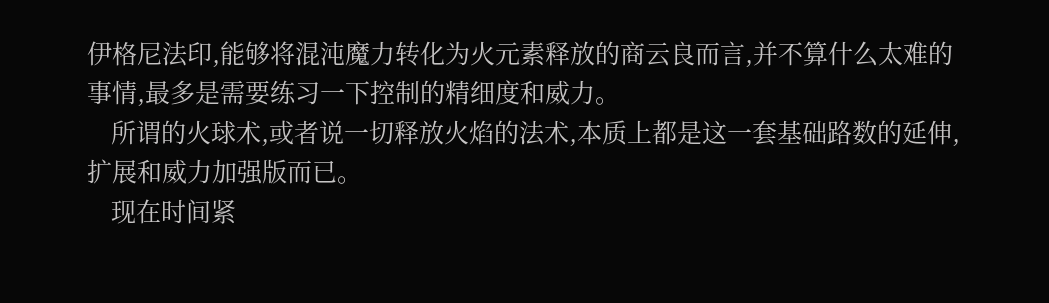伊格尼法印,能够将混沌魔力转化为火元素释放的商云良而言,并不算什么太难的事情,最多是需要练习一下控制的精细度和威力。
    所谓的火球术,或者说一切释放火焰的法术,本质上都是这一套基础路数的延伸,扩展和威力加强版而已。
    现在时间紧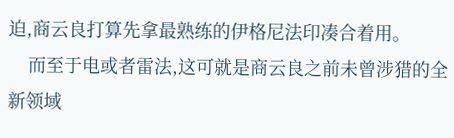迫,商云良打算先拿最熟练的伊格尼法印凑合着用。
    而至于电或者雷法,这可就是商云良之前未曾涉猎的全新领域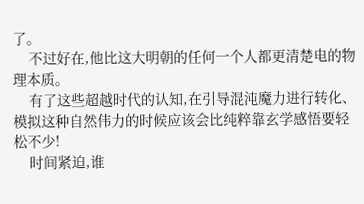了。
    不过好在,他比这大明朝的任何一个人都更清楚电的物理本质。
    有了这些超越时代的认知,在引导混沌魔力进行转化、模拟这种自然伟力的时候应该会比纯粹靠玄学感悟要轻松不少!
    时间紧迫,谁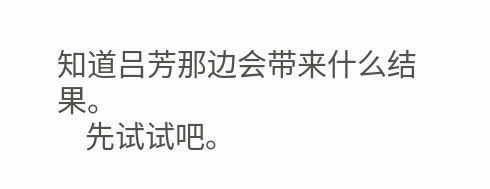知道吕芳那边会带来什么结果。
    先试试吧。